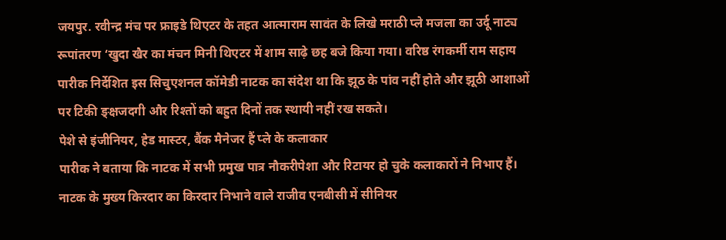जयपुर. रवीन्द्र मंच पर फ्राइडे थिएटर के तहत आत्माराम सावंत के लिखे मराठी प्ले मजला का उर्दू नाट्य रूपांतरण ‘खुदा खैर का मंचन मिनी थिएटर में शाम साढ़े छह बजे किया गया। वरिष्ठ रंगकर्मी राम सहाय पारीक निर्देशित इस सिचुएशनल कॉमेडी नाटक का संदेश था कि झूठ के पांव नहीं होते और झूठी आशाओं पर टिकी ङ्क्षजदगी और रिश्तों को बहुत दिनों तक स्थायी नहीं रख सकते।
पेशे से इंजीनियर, हेड मास्टर, बैंक मैनेजर हैं प्ले के कलाकार
पारीक ने बताया कि नाटक में सभी प्रमुख पात्र नौकरीपेशा और रिटायर हो चुके कलाकारों ने निभाए हैं। नाटक के मुख्य किरदार का किरदार निभाने वाले राजीव एनबीसी में सीनियर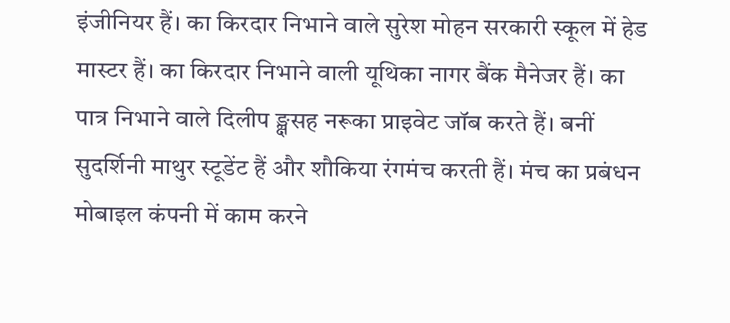इंजीनियर हैं। का किरदार निभाने वाले सुरेश मोहन सरकारी स्कूल में हेड मास्टर हैं। का किरदार निभाने वाली यूथिका नागर बैंक मैनेजर हैं। का पात्र निभाने वाले दिलीप ङ्क्षसह नरूका प्राइवेट जॉब करते हैं। बनीं सुदर्शिनी माथुर स्टूडेंट हैं और शौकिया रंगमंच करती हैं। मंच का प्रबंधन मोबाइल कंपनी में काम करने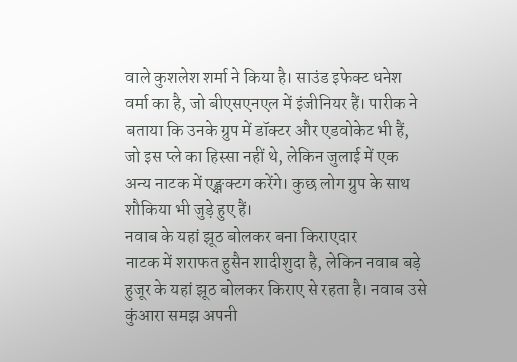वाले कुशलेश शर्मा ने किया है। साउंड इफेक्ट धनेश वर्मा का है, जो बीएसएनएल में इंजीनियर हैं। पारीक ने बताया कि उनके ग्रुप में डॉक्टर और एडवोकेट भी हैं, जो इस प्ले का हिस्सा नहीं थे, लेकिन जुलाई में एक अन्य नाटक में एङ्क्षक्टग करेंगे। कुछ लोग ग्रुप के साथ शौकिया भी जुड़े हुए हैं।
नवाब के यहां झूठ बोलकर बना किराएदार
नाटक में शराफत हुसैन शादीशुदा है, लेकिन नवाब बड़े हुजूर के यहां झूठ बोलकर किराए से रहता है। नवाब उसे कुंआरा समझ अपनी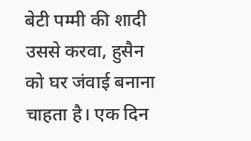बेटी पम्मी की शादी उससे करवा, हुसैन को घर जंवाई बनाना चाहता है। एक दिन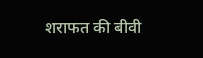शराफत की बीवी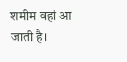शमीम वहां आ जाती है।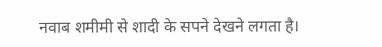नवाब शमीमी से शादी के सपने देखने लगता है।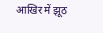आखिर में झूठ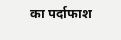का पर्दाफाश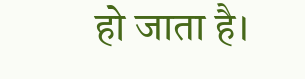हो जाता है।